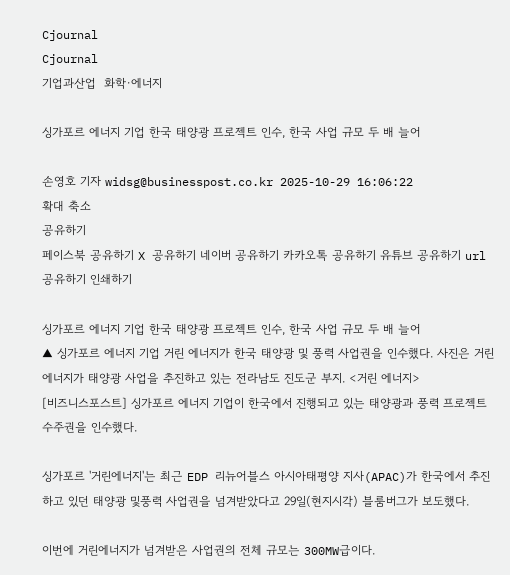Cjournal
Cjournal
기업과산업  화학·에너지

싱가포르 에너지 기업 한국 태양광 프로젝트 인수, 한국 사업 규모 두 배 늘어

손영호 기자 widsg@businesspost.co.kr 2025-10-29 16:06:22
확대 축소
공유하기
페이스북 공유하기 X 공유하기 네이버 공유하기 카카오톡 공유하기 유튜브 공유하기 url 공유하기 인쇄하기

싱가포르 에너지 기업 한국 태양광 프로젝트 인수, 한국 사업 규모 두 배 늘어
▲ 싱가포르 에너지 기업 거린 에너지가 한국 태양광 및 풍력 사업권을 인수했다. 사진은 거린 에너지가 태양광 사업을 추진하고 있는 전라남도 진도군 부지. <거린 에너지>
[비즈니스포스트] 싱가포르 에너지 기업이 한국에서 진행되고 있는 태양광과 풍력 프로젝트 수주권을 인수했다.

싱가포르 '거린에너지'는 최근 EDP 리뉴어블스 아시아태평양 지사(APAC)가 한국에서 추진하고 있던 태양광 및풍력 사업권을 넘겨받았다고 29일(현지시각) 블룸버그가 보도했다.

이번에 거린에너지가 넘겨받은 사업권의 전체 규모는 300MW급이다.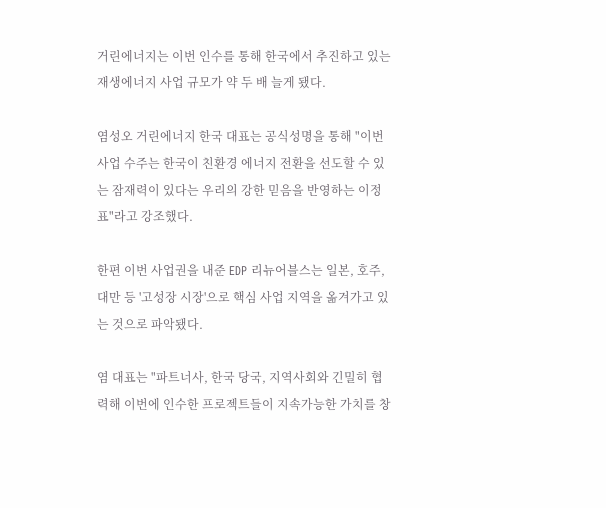거린에너지는 이번 인수를 통해 한국에서 추진하고 있는 재생에너지 사업 규모가 약 두 배 늘게 됐다.

염성오 거린에너지 한국 대표는 공식성명을 통해 "이번 사업 수주는 한국이 친환경 에너지 전환을 선도할 수 있는 잠재력이 있다는 우리의 강한 믿음을 반영하는 이정표"라고 강조했다.

한편 이번 사업권을 내준 EDP 리뉴어블스는 일본, 호주, 대만 등 '고성장 시장'으로 핵심 사업 지역을 옮겨가고 있는 것으로 파악됐다.

염 대표는 "파트너사, 한국 당국, 지역사회와 긴밀히 협력해 이번에 인수한 프로젝트들이 지속가능한 가치를 창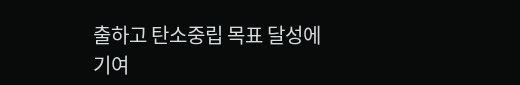출하고 탄소중립 목표 달성에 기여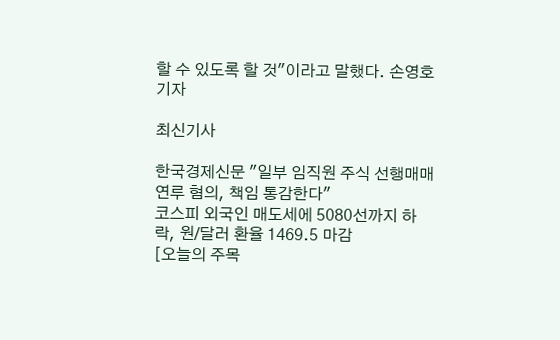할 수 있도록 할 것"이라고 말했다. 손영호 기자

최신기사

한국경제신문 "일부 임직원 주식 선행매매 연루 혐의, 책임 통감한다"
코스피 외국인 매도세에 5080선까지 하락, 원/달러 환율 1469.5 마감
[오늘의 주목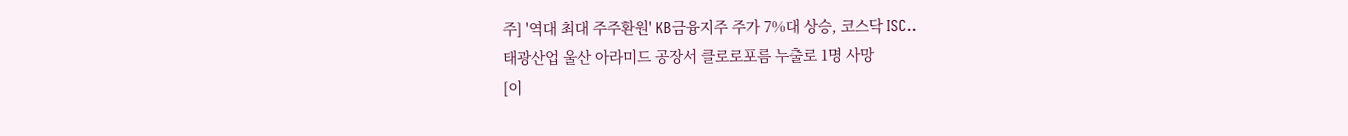주] '역대 최대 주주환원' KB금융지주 주가 7%대 상승, 코스닥 ISC..
태광산업 울산 아라미드 공장서 클로로포름 누출로 1명 사망
[이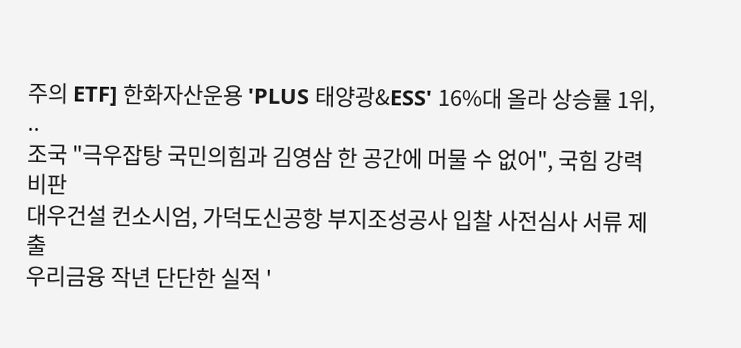주의 ETF] 한화자산운용 'PLUS 태양광&ESS' 16%대 올라 상승률 1위, ..
조국 "극우잡탕 국민의힘과 김영삼 한 공간에 머물 수 없어", 국힘 강력 비판
대우건설 컨소시엄, 가덕도신공항 부지조성공사 입찰 사전심사 서류 제출
우리금융 작년 단단한 실적 '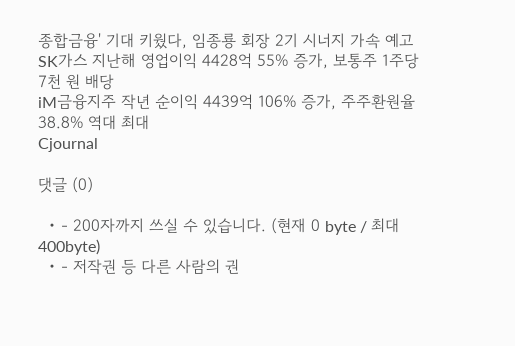종합금융' 기대 키웠다, 임종룡 회장 2기 시너지 가속 예고
SK가스 지난해 영업이익 4428억 55% 증가, 보통주 1주당 7천 원 배당
iM금융지주 작년 순이익 4439억 106% 증가, 주주환원율 38.8% 역대 최대
Cjournal

댓글 (0)

  • - 200자까지 쓰실 수 있습니다. (현재 0 byte / 최대 400byte)
  • - 저작권 등 다른 사람의 권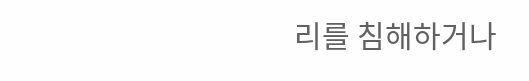리를 침해하거나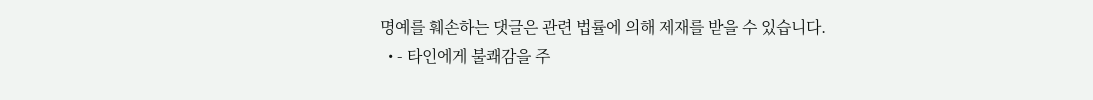명예를 훼손하는 댓글은 관련 법률에 의해 제재를 받을 수 있습니다.
  • - 타인에게 불쾌감을 주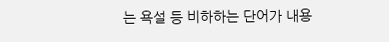는 욕설 등 비하하는 단어가 내용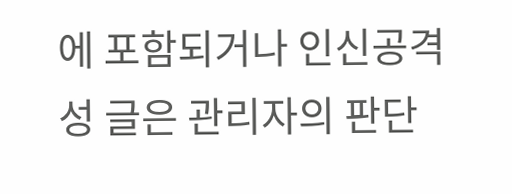에 포함되거나 인신공격성 글은 관리자의 판단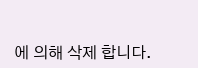에 의해 삭제 합니다.